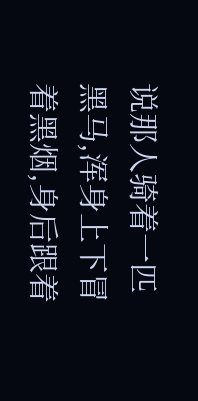说那人骑着一匹黑马,浑身上下冒着黑烟,身后跟着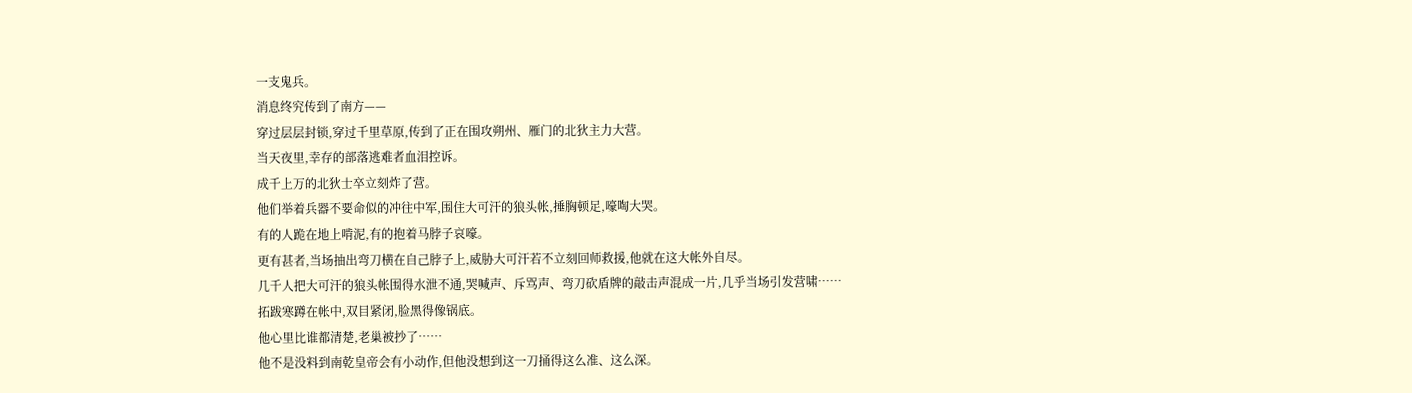一支鬼兵。
消息终究传到了南方——
穿过层层封锁,穿过千里草原,传到了正在围攻朔州、雁门的北狄主力大营。
当天夜里,幸存的部落逃难者血泪控诉。
成千上万的北狄士卒立刻炸了营。
他们举着兵器不要命似的冲往中军,围住大可汗的狼头帐,捶胸顿足,嚎啕大哭。
有的人跪在地上啃泥,有的抱着马脖子哀嚎。
更有甚者,当场抽出弯刀横在自己脖子上,威胁大可汗若不立刻回师救援,他就在这大帐外自尽。
几千人把大可汗的狼头帐围得水泄不通,哭喊声、斥骂声、弯刀砍盾牌的敲击声混成一片,几乎当场引发营啸……
拓跋寒蹲在帐中,双目紧闭,脸黑得像锅底。
他心里比谁都清楚,老巢被抄了……
他不是没料到南乾皇帝会有小动作,但他没想到这一刀捅得这么准、这么深。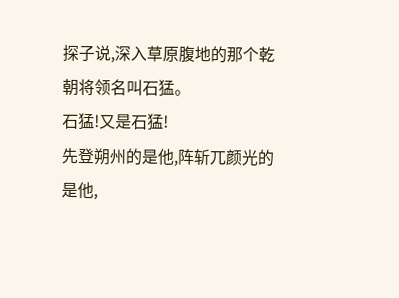探子说,深入草原腹地的那个乾朝将领名叫石猛。
石猛!又是石猛!
先登朔州的是他,阵斩兀颜光的是他,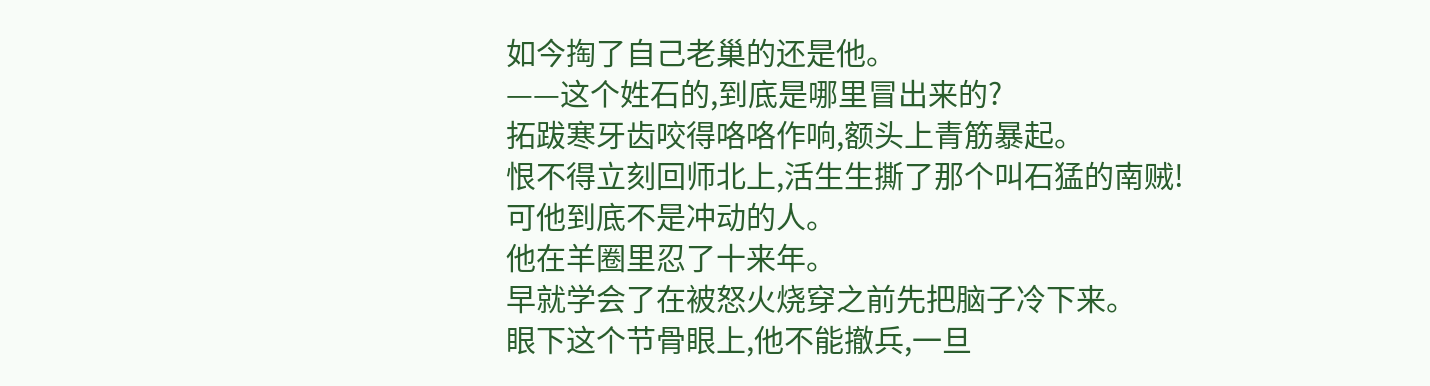如今掏了自己老巢的还是他。
——这个姓石的,到底是哪里冒出来的?
拓跋寒牙齿咬得咯咯作响,额头上青筋暴起。
恨不得立刻回师北上,活生生撕了那个叫石猛的南贼!
可他到底不是冲动的人。
他在羊圈里忍了十来年。
早就学会了在被怒火烧穿之前先把脑子冷下来。
眼下这个节骨眼上,他不能撤兵,一旦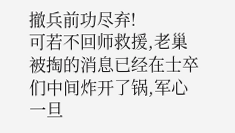撤兵前功尽弃!
可若不回师救援,老巢被掏的消息已经在士卒们中间炸开了锅,军心一旦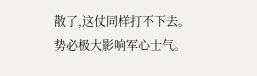散了,这仗同样打不下去。
势必极大影响军心士气。